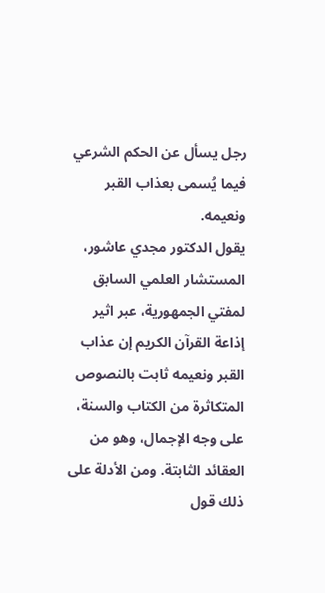رجل يسأل عن الحكم الشرعي فيما يُسمى بعذاب القبر ونعيمه.
يقول الدكتور مجدي عاشور، المستشار العلمي السابق لمفتي الجمهورية، عبر اثير إذاعة القرآن الكريم إن عذاب القبر ونعيمه ثابت بالنصوص المتكاثرة من الكتاب والسنة، على وجه الإجمال، وهو من العقائد الثابتة. ومن الأدلة على ذلك قول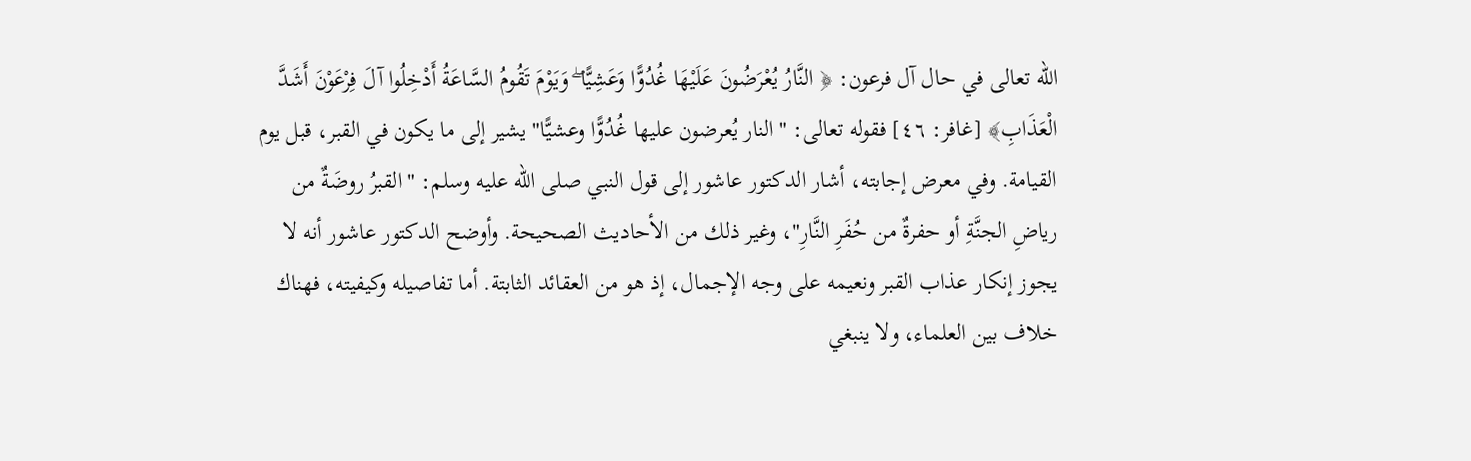الله تعالى في حال آل فرعون: ﴿ النَّارُ يُعْرَضُونَ عَلَيْهَا غُدُوًّا وَعَشِيًّا ۖ وَيَوْمَ تَقُومُ السَّاعَةُ أَدْخِلُوا آلَ فِرْعَوْنَ أَشَدَّ الْعَذَابِ﴾ [غافر: ٤٦] فقوله تعالى: "النار يُعرضون عليها غُدُوًّا وعشيًّا" يشير إلى ما يكون في القبر، قبل يوم القيامة. وفي معرض إجابته، أشار الدكتور عاشور إلى قول النبي صلى الله عليه وسلم: "القبرُ روضَةٌ من رياضِ الجنَّةِ أو حفرةٌ من حُفَرِ النَّارِ"، وغير ذلك من الأحاديث الصحيحة. وأوضح الدكتور عاشور أنه لا يجوز إنكار عذاب القبر ونعيمه على وجه الإجمال، إذ هو من العقائد الثابتة. أما تفاصيله وكيفيته، فهناك خلاف بين العلماء، ولا ينبغي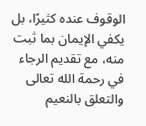الوقوف عنده كثيرًا، بل يكفي الإيمان بما ثبت منه، مع تقديم الرجاء في رحمة الله تعالى والتعلق بالنعيم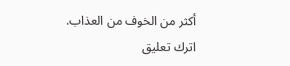أكثر من الخوف من العذاب.
اترك تعليق